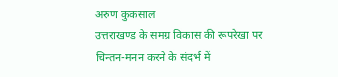अरुण कुकसाल
उत्तराखण्ड के समग्र विकास की रूपरेखा पर चिन्तन-मनन करने के संदर्भ में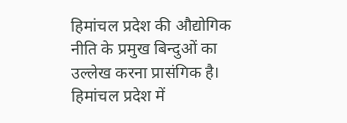हिमांचल प्रदेश की औद्योगिक नीति के प्रमुख बिन्दुओं का उल्लेख करना प्रासंगिक है। हिमांचल प्रदेश में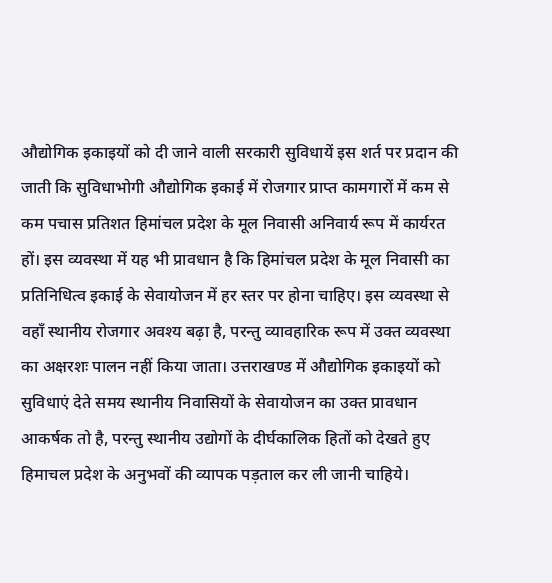औद्योगिक इकाइयों को दी जाने वाली सरकारी सुविधायें इस शर्त पर प्रदान की जाती कि सुविधाभोगी औद्योगिक इकाई में रोजगार प्राप्त कामगारों में कम से कम पचास प्रतिशत हिमांचल प्रदेश के मूल निवासी अनिवार्य रूप में कार्यरत हों। इस व्यवस्था में यह भी प्रावधान है कि हिमांचल प्रदेश के मूल निवासी का प्रतिनिधित्व इकाई के सेवायोजन में हर स्तर पर होना चाहिए। इस व्यवस्था से वहाँ स्थानीय रोजगार अवश्य बढ़ा है, परन्तु व्यावहारिक रूप में उक्त व्यवस्था का अक्षरशः पालन नहीं किया जाता। उत्तराखण्ड में औद्योगिक इकाइयों को सुविधाएं देते समय स्थानीय निवासियों के सेवायोजन का उक्त प्रावधान आकर्षक तो है, परन्तु स्थानीय उद्योगों के दीर्घकालिक हितों को देखते हुए हिमाचल प्रदेश के अनुभवों की व्यापक पड़ताल कर ली जानी चाहिये।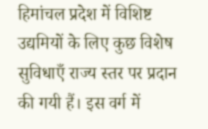हिमांचल प्रदेश में विशिष्ट उद्यमियों के लिए कुछ विशेष सुविधाएँ राज्य स्तर पर प्रदान की गयी हैं। इस वर्ग में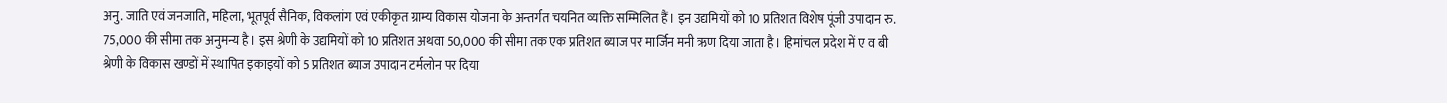अनु. जाति एवं जनजाति, महिला, भूतपूर्व सैनिक, विकलांग एवं एकीकृत ग्राम्य विकास योजना के अन्तर्गत चयनित व्यक्ति सम्मिलित हैं। इन उद्यमियों को 10 प्रतिशत विशेष पूंजी उपादान रु. 75,000 की सीमा तक अनुमन्य है। इस श्रेणी के उद्यमियों को 10 प्रतिशत अथवा 50,000 की सीमा तक एक प्रतिशत ब्याज पर मार्जिन मनी ऋण दिया जाता है। हिमांचल प्रदेश में ए व बी श्रेणी के विकास खण्डों में स्थापित इकाइयों को 5 प्रतिशत ब्याज उपादान टर्मलोन पर दिया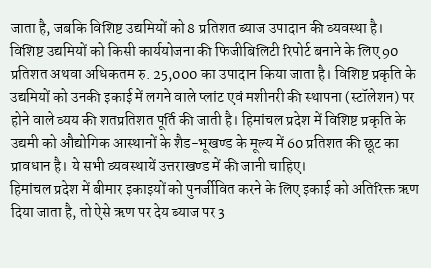जाता है, जबकि विशिष्ट उद्यमियों को 8 प्रतिशत ब्याज उपादान की व्यवस्था है। विशिष्ट उद्यमियों को किसी कार्ययोजना की फिजीबिलिटी रिपोर्ट बनाने के लिए 90 प्रतिशत अथवा अधिकतम रु. 25,000 का उपादान किया जाता है। विशिष्ट प्रकृति के उद्यमियों को उनकी इकाई में लगने वाले प्लांट एवं मशीनरी की स्थापना (स्टॉलेशन) पर होने वाले व्यय की शतप्रतिशत पूर्ति की जाती है। हिमांचल प्रदेश में विशिष्ट प्रकृति के उद्यमी को औद्योगिक आस्थानों के शैड-भूखण्ड के मूल्य में 60 प्रतिशत की छूट का प्रावधान है। ये सभी व्यवस्थायें उत्तराखण्ड में की जानी चाहिए।
हिमांचल प्रदेश में बीमार इकाइयों को पुनर्जीवित करने के लिए इकाई को अतिरिक्त ऋण दिया जाता है, तो ऐसे ऋण पर देय ब्याज पर 3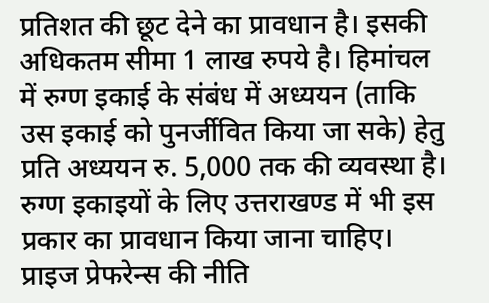प्रतिशत की छूट देने का प्रावधान है। इसकी अधिकतम सीमा 1 लाख रुपये है। हिमांचल में रुग्ण इकाई के संबंध में अध्ययन (ताकि उस इकाई को पुनर्जीवित किया जा सके) हेतु प्रति अध्ययन रु. 5,000 तक की व्यवस्था है। रुग्ण इकाइयों के लिए उत्तराखण्ड में भी इस प्रकार का प्रावधान किया जाना चाहिए। प्राइज प्रेफरेन्स की नीति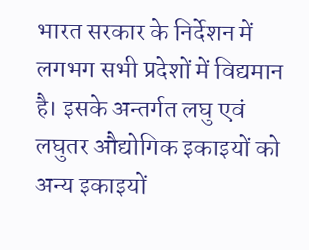भारत सरकार के निर्देशन में लगभग सभी प्रदेशों में विद्यमान है। इसके अन्तर्गत लघु एवं लघुतर औद्योगिक इकाइयों को अन्य इकाइयों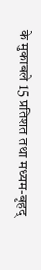के मुकाबले 15 प्रतिशत तथा मध्यम-बृहद्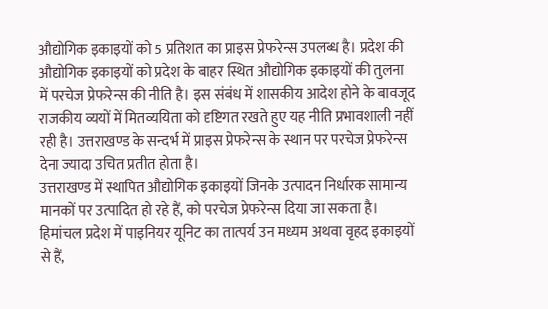औद्योगिक इकाइयों को 5 प्रतिशत का प्राइस प्रेफरेन्स उपलब्ध है। प्रदेश की औद्योगिक इकाइयों को प्रदेश के बाहर स्थित औद्योगिक इकाइयों की तुलना में परचेज प्रेफरेन्स की नीति है। इस संबंध में शासकीय आदेश होने के बावजूद राजकीय व्ययों में मितव्ययिता को दृष्टिगत रखते हुए यह नीति प्रभावशाली नहीं रही है। उत्तराखण्ड के सन्दर्भ में प्राइस प्रेफरेन्स के स्थान पर परचेज प्रेफरेन्स देना ज्यादा उचित प्रतीत होता है।
उत्तराखण्ड में स्थापित औद्योगिक इकाइयों जिनके उत्पादन निर्धारक सामान्य मानकों पर उत्पादित हो रहे हैं, को परचेज प्रेफरेन्स दिया जा सकता है।
हिमांचल प्रदेश में पाइनियर यूनिट का तात्पर्य उन मध्यम अथवा वृहद इकाइयों से हैं,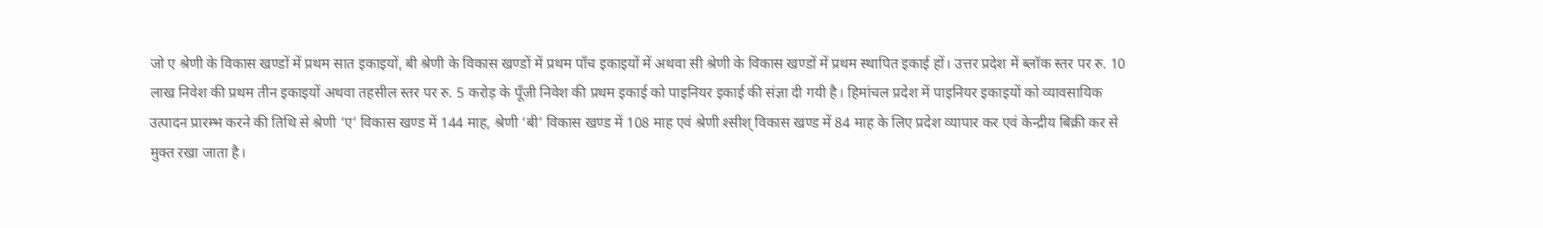जो ए श्रेणी के विकास खण्डों में प्रथम सात इकाइयों, बी श्रेणी के विकास खण्डों में प्रथम पाँच इकाइयों में अथवा सी श्रेणी के विकास खण्डों में प्रथम स्थापित इकाई हों। उत्तर प्रदेश में ब्लॉक स्तर पर रु. 10 लाख निवेश की प्रथम तीन इकाइयों अथवा तहसील स्तर पर रु. 5 करोड़ के पूँजी निवेश की प्रथम इकाई को पाइनियर इकाई की संज्ञा दी गयी है। हिमांचल प्रदेश में पाइनियर इकाइयों को व्यावसायिक उत्पादन प्रारम्भ करने की तिथि से श्रेणी ‘ए’ विकास खण्ड में 144 माह, श्रेणी ‘बी’ विकास खण्ड में 108 माह एवं श्रेणी श्सीश् विकास खण्ड में 84 माह के लिए प्रदेश व्यापार कर एवं केन्द्रीय बिक्री कर से मुक्त रखा जाता है।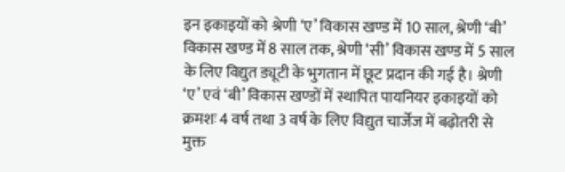इन इकाइयों को श्रेणी ‘ए’ विकास खण्ड में 10 साल, श्रेणी ‘बी’ विकास खण्ड में 8 साल तक, श्रेणी ‘सी’ विकास खण्ड में 5 साल के लिए विद्युत ड्यूटी के भुगतान में छूट प्रदान की गई है। श्रेणी ‘ए’ एवं ‘बी’ विकास खण्डों में स्थापित पायनियर इकाइयों को क्रमशः 4 वर्ष तथा 3 वर्ष के लिए विद्युत चार्जेज में बढ़ोतरी से मुक्त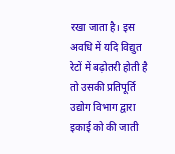रखा जाता है। इस अवधि में यदि विद्युत रेटों में बढ़ोतरी होती है तो उसकी प्रतिपूर्ति उद्योग विभाग द्वारा इकाई को की जाती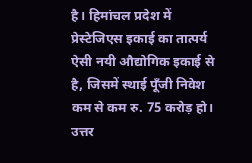है। हिमांचल प्रदेश में प्रेस्टेजिएस इकाई का तात्पर्य ऐसी नयी औद्योगिक इकाई से है, जिसमें स्थाई पूँजी निवेश कम से कम रु. 75 करोड़ हो। उत्तर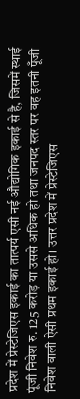प्रदेश में प्रेस्टेजिएस इकाई का तात्पर्य एसी नई औद्योगिक इकाई से है, जिसमें स्थाई पूंजी निवेश रु. 125 करोड़ या उससे अधिक हो तथा जनपद स्तर पर वह इतनी पूँजी निवेश वाली ऐसी प्रथम इकाई हो। उत्तर प्रदेश में प्रेस्टेजिएस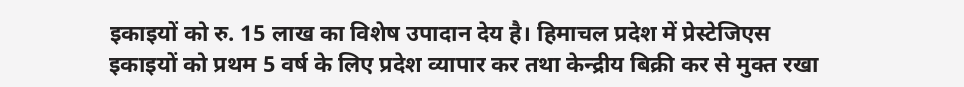इकाइयों को रु. 15 लाख का विशेष उपादान देय है। हिमाचल प्रदेश में प्रेस्टेजिएस इकाइयों को प्रथम 5 वर्ष के लिए प्रदेश व्यापार कर तथा केन्द्रीय बिक्री कर से मुक्त रखा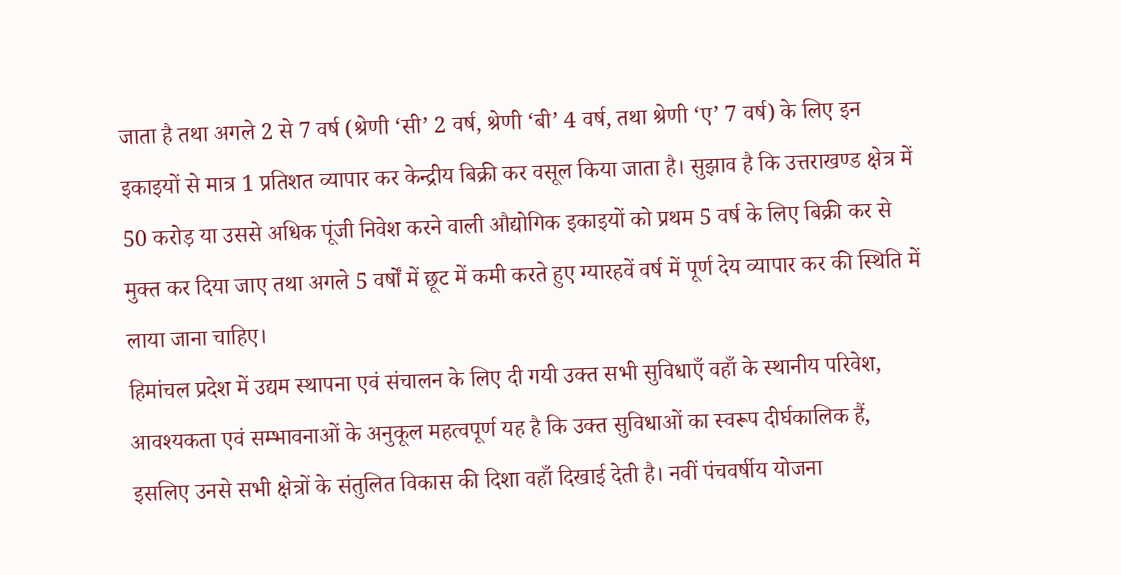जाता है तथा अगले 2 से 7 वर्ष (श्रेणी ‘सी’ 2 वर्ष, श्रेणी ‘बी’ 4 वर्ष, तथा श्रेणी ‘ए’ 7 वर्ष) के लिए इन इकाइयों से मात्र 1 प्रतिशत व्यापार कर केन्द्रीय बिक्री कर वसूल किया जाता है। सुझाव है कि उत्तराखण्ड क्षेत्र में 50 करोड़ या उससे अधिक पूंजी निवेश करने वाली औद्योगिक इकाइयों को प्रथम 5 वर्ष के लिए बिक्री कर से मुक्त कर दिया जाए तथा अगले 5 वर्षों में छूट में कमी करते हुए ग्यारहवें वर्ष में पूर्ण देय व्यापार कर की स्थिति में लाया जाना चाहिए।
हिमांचल प्रदेश में उद्यम स्थापना एवं संचालन के लिए दी गयी उक्त सभी सुविधाएँ वहाँ के स्थानीय परिवेश, आवश्यकता एवं सम्भावनाओं के अनुकूल महत्वपूर्ण यह है कि उक्त सुविधाओं का स्वरूप दीर्घकालिक हैं, इसलिए उनसे सभी क्षेत्रों के संतुलित विकास की दिशा वहाँ दिखाई देती है। नवीं पंचवर्षीय योजना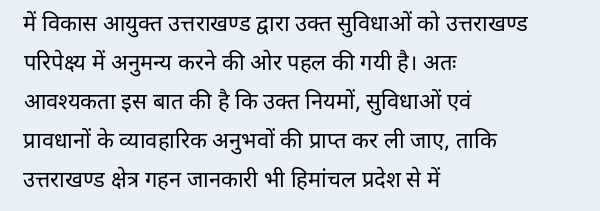में विकास आयुक्त उत्तराखण्ड द्वारा उक्त सुविधाओं को उत्तराखण्ड परिपेक्ष्य में अनुमन्य करने की ओर पहल की गयी है। अतः आवश्यकता इस बात की है कि उक्त नियमों, सुविधाओं एवं प्रावधानों के व्यावहारिक अनुभवों की प्राप्त कर ली जाए, ताकि उत्तराखण्ड क्षेत्र गहन जानकारी भी हिमांचल प्रदेश से में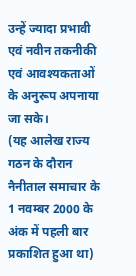उन्हें ज्यादा प्रभावी एवं नवीन तकनीकी एवं आवश्यकताओं के अनुरूप अपनाया जा सके।
(यह आलेख राज्य गठन के दौरान नैनीताल समाचार के 1 नवम्बर 2000 के अंक में पहली बार प्रकाशित हुआ था)